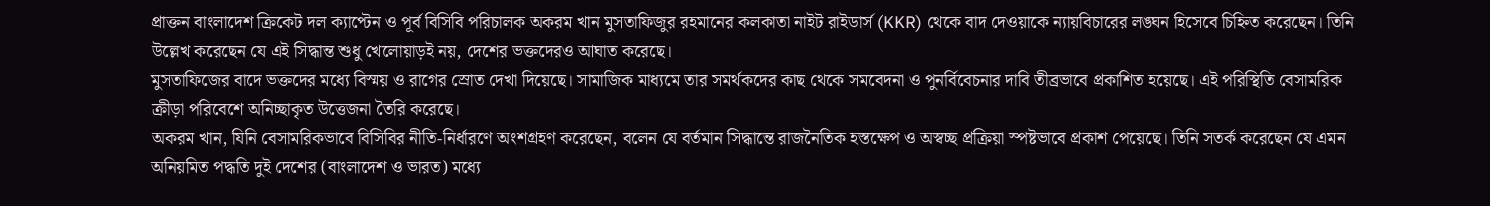প্রাক্তন বাংলাদেশ ক্রিকেট দল ক্যাপ্টেন ও পূর্ব বিসিবি পরিচালক অকরম খান মুসতাফিজুর রহমানের কলকাতা নাইট রাইডার্স (KKR) থেকে বাদ দেওয়াকে ন্যায়বিচারের লঙ্ঘন হিসেবে চিহ্নিত করেছেন। তিনি উল্লেখ করেছেন যে এই সিদ্ধান্ত শুধু খেলোয়াড়ই নয়, দেশের ভক্তদেরও আঘাত করেছে।
মুসতাফিজের বাদে ভক্তদের মধ্যে বিস্ময় ও রাগের স্রোত দেখা দিয়েছে। সামাজিক মাধ্যমে তার সমর্থকদের কাছ থেকে সমবেদনা ও পুনর্বিবেচনার দাবি তীব্রভাবে প্রকাশিত হয়েছে। এই পরিস্থিতি বেসামরিক ক্রীড়া পরিবেশে অনিচ্ছাকৃত উত্তেজনা তৈরি করেছে।
অকরম খান, যিনি বেসামরিকভাবে বিসিবির নীতি-নির্ধারণে অংশগ্রহণ করেছেন, বলেন যে বর্তমান সিদ্ধান্তে রাজনৈতিক হস্তক্ষেপ ও অস্বচ্ছ প্রক্রিয়া স্পষ্টভাবে প্রকাশ পেয়েছে। তিনি সতর্ক করেছেন যে এমন অনিয়মিত পদ্ধতি দুই দেশের (বাংলাদেশ ও ভারত) মধ্যে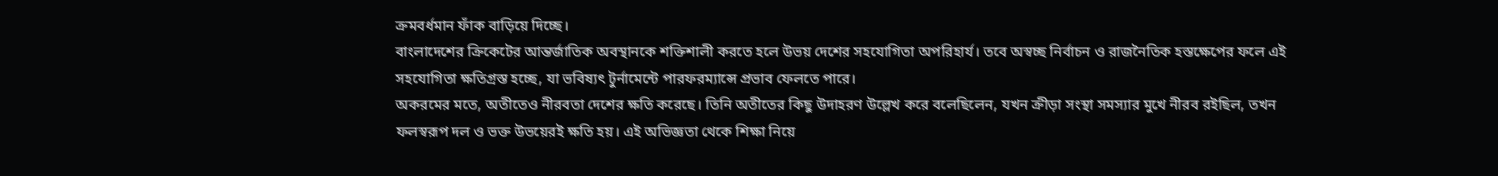ক্রমবর্ধমান ফাঁক বাড়িয়ে দিচ্ছে।
বাংলাদেশের ক্রিকেটের আন্তর্জাতিক অবস্থানকে শক্তিশালী করতে হলে উভয় দেশের সহযোগিতা অপরিহার্য। তবে অস্বচ্ছ নির্বাচন ও রাজনৈতিক হস্তক্ষেপের ফলে এই সহযোগিতা ক্ষতিগ্রস্ত হচ্ছে, যা ভবিষ্যৎ টুর্নামেন্টে পারফরম্যান্সে প্রভাব ফেলতে পারে।
অকরমের মতে, অতীতেও নীরবতা দেশের ক্ষতি করেছে। তিনি অতীতের কিছু উদাহরণ উল্লেখ করে বলেছিলেন, যখন ক্রীড়া সংস্থা সমস্যার মুখে নীরব রইছিল, তখন ফলস্বরূপ দল ও ভক্ত উভয়েরই ক্ষতি হয়। এই অভিজ্ঞতা থেকে শিক্ষা নিয়ে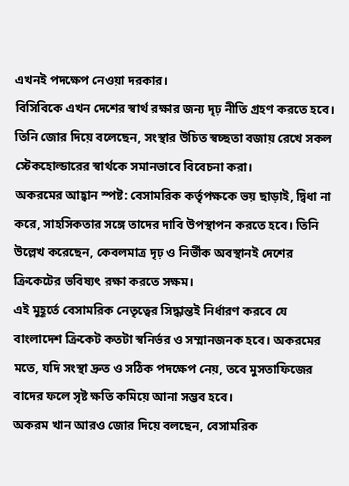এখনই পদক্ষেপ নেওয়া দরকার।
বিসিবিকে এখন দেশের স্বার্থ রক্ষার জন্য দৃঢ় নীতি গ্রহণ করতে হবে। তিনি জোর দিয়ে বলেছেন, সংস্থার উচিত স্বচ্ছতা বজায় রেখে সকল স্টেকহোল্ডারের স্বার্থকে সমানভাবে বিবেচনা করা।
অকরমের আহ্বান স্পষ্ট: বেসামরিক কর্তৃপক্ষকে ভয় ছাড়াই, দ্বিধা না করে, সাহসিকতার সঙ্গে তাদের দাবি উপস্থাপন করতে হবে। তিনি উল্লেখ করেছেন, কেবলমাত্র দৃঢ় ও নির্ভীক অবস্থানই দেশের ক্রিকেটের ভবিষ্যৎ রক্ষা করতে সক্ষম।
এই মুহূর্তে বেসামরিক নেতৃত্বের সিদ্ধান্তই নির্ধারণ করবে যে বাংলাদেশ ক্রিকেট কতটা স্বনির্ভর ও সম্মানজনক হবে। অকরমের মতে, যদি সংস্থা দ্রুত ও সঠিক পদক্ষেপ নেয়, তবে মুসতাফিজের বাদের ফলে সৃষ্ট ক্ষতি কমিয়ে আনা সম্ভব হবে।
অকরম খান আরও জোর দিয়ে বলছেন, বেসামরিক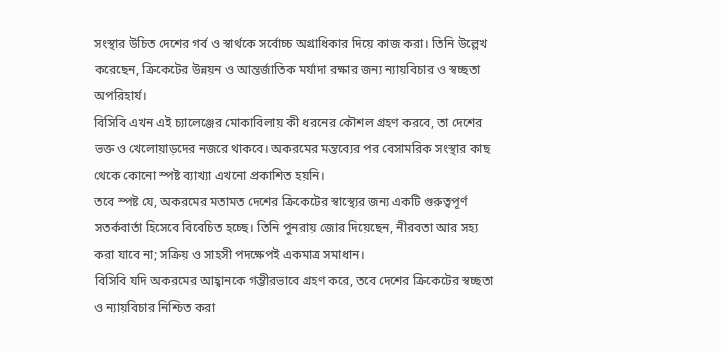সংস্থার উচিত দেশের গর্ব ও স্বার্থকে সর্বোচ্চ অগ্রাধিকার দিয়ে কাজ করা। তিনি উল্লেখ করেছেন, ক্রিকেটের উন্নয়ন ও আন্তর্জাতিক মর্যাদা রক্ষার জন্য ন্যায়বিচার ও স্বচ্ছতা অপরিহার্য।
বিসিবি এখন এই চ্যালেঞ্জের মোকাবিলায় কী ধরনের কৌশল গ্রহণ করবে, তা দেশের ভক্ত ও খেলোয়াড়দের নজরে থাকবে। অকরমের মন্তব্যের পর বেসামরিক সংস্থার কাছ থেকে কোনো স্পষ্ট ব্যাখ্যা এখনো প্রকাশিত হয়নি।
তবে স্পষ্ট যে, অকরমের মতামত দেশের ক্রিকেটের স্বাস্থ্যের জন্য একটি গুরুত্বপূর্ণ সতর্কবার্তা হিসেবে বিবেচিত হচ্ছে। তিনি পুনরায় জোর দিয়েছেন, নীরবতা আর সহ্য করা যাবে না; সক্রিয় ও সাহসী পদক্ষেপই একমাত্র সমাধান।
বিসিবি যদি অকরমের আহ্বানকে গম্ভীরভাবে গ্রহণ করে, তবে দেশের ক্রিকেটের স্বচ্ছতা ও ন্যায়বিচার নিশ্চিত করা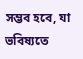সম্ভব হবে, যা ভবিষ্যতে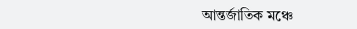আন্তর্জাতিক মঞ্চে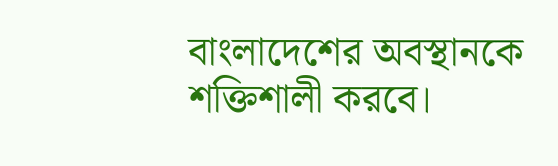বাংলাদেশের অবস্থানকে শক্তিশালী করবে।